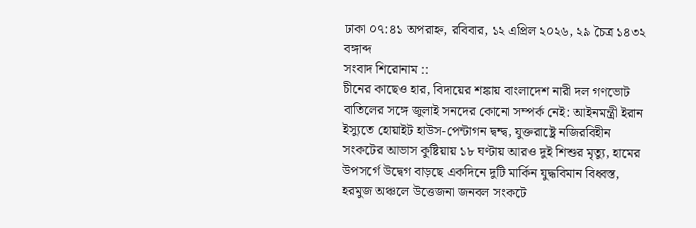ঢাকা ০৭:৪১ অপরাহ্ন, রবিবার, ১২ এপ্রিল ২০২৬, ২৯ চৈত্র ১৪৩২ বঙ্গাব্দ
সংবাদ শিরোনাম ::
চীনের কাছেও হার, বিদায়ের শঙ্কায় বাংলাদেশ নারী দল গণভোট বাতিলের সঙ্গে জুলাই সনদের কোনো সম্পর্ক নেই: আইনমন্ত্রী ইরান ইস্যুতে হোয়াইট হাউস-পেন্টাগন দ্বন্দ্ব, যুক্তরাষ্ট্রে নজিরবিহীন সংকটের আভাস কুষ্টিয়ায় ১৮ ঘণ্টায় আরও দুই শিশুর মৃত্যু, হামের উপসর্গে উদ্বেগ বাড়ছে একদিনে দুটি মার্কিন যুদ্ধবিমান বিধ্বস্ত, হরমুজ অঞ্চলে উত্তেজনা জনবল সংকটে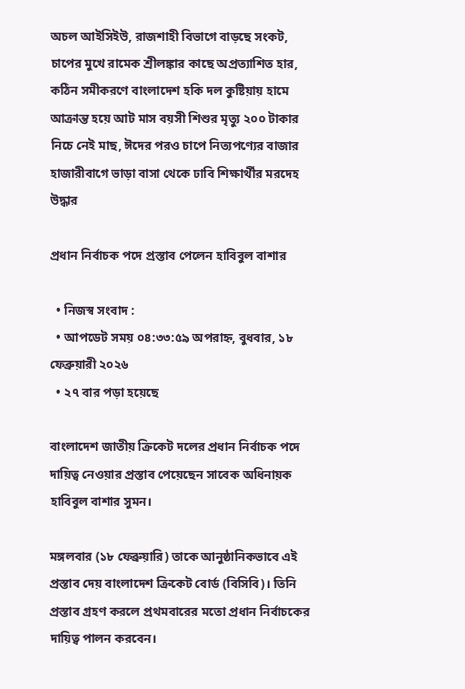অচল আইসিইউ, রাজশাহী বিভাগে বাড়ছে সংকট, চাপের মুখে রামেক শ্রীলঙ্কার কাছে অপ্রত্যাশিত হার, কঠিন সমীকরণে বাংলাদেশ হকি দল কুষ্টিয়ায় হামে আক্রান্ত হয়ে আট মাস বয়সী শিশুর মৃত্যু ২০০ টাকার নিচে নেই মাছ, ঈদের পরও চাপে নিত্যপণ্যের বাজার হাজারীবাগে ভাড়া বাসা থেকে ঢাবি শিক্ষার্থীর মরদেহ উদ্ধার

প্রধান নির্বাচক পদে প্রস্তাব পেলেন হাবিবুল বাশার

  • নিজস্ব সংবাদ :
  • আপডেট সময় ০৪:৩৩:৫৯ অপরাহ্ন, বুধবার, ১৮ ফেব্রুয়ারী ২০২৬
  • ২৭ বার পড়া হয়েছে

বাংলাদেশ জাতীয় ক্রিকেট দলের প্রধান নির্বাচক পদে দায়িত্ব নেওয়ার প্রস্তাব পেয়েছেন সাবেক অধিনায়ক হাবিবুল বাশার সুমন।

মঙ্গলবার (১৮ ফেব্রুয়ারি) তাকে আনুষ্ঠানিকভাবে এই প্রস্তাব দেয় বাংলাদেশ ক্রিকেট বোর্ড (বিসিবি)। তিনি প্রস্তাব গ্রহণ করলে প্রথমবারের মতো প্রধান নির্বাচকের দায়িত্ব পালন করবেন।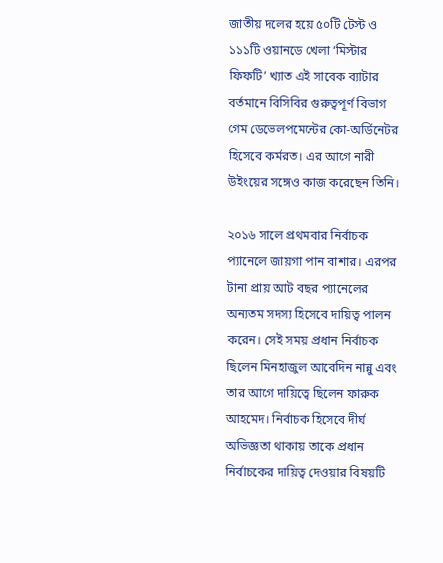জাতীয় দলের হয়ে ৫০টি টেস্ট ও ১১১টি ওয়ানডে খেলা ‘মিস্টার ফিফটি’ খ্যাত এই সাবেক ব্যাটার বর্তমানে বিসিবির গুরুত্বপূর্ণ বিভাগ গেম ডেভেলপমেন্টের কো-অর্ডিনেটর হিসেবে কর্মরত। এর আগে নারী উইংয়ের সঙ্গেও কাজ করেছেন তিনি।

২০১৬ সালে প্রথমবার নির্বাচক প্যানেলে জায়গা পান বাশার। এরপর টানা প্রায় আট বছর প্যানেলের অন্যতম সদস্য হিসেবে দায়িত্ব পালন করেন। সেই সময় প্রধান নির্বাচক ছিলেন মিনহাজুল আবেদিন নান্নু এবং তার আগে দায়িত্বে ছিলেন ফারুক আহমেদ। নির্বাচক হিসেবে দীর্ঘ অভিজ্ঞতা থাকায় তাকে প্রধান নির্বাচকের দায়িত্ব দেওয়ার বিষয়টি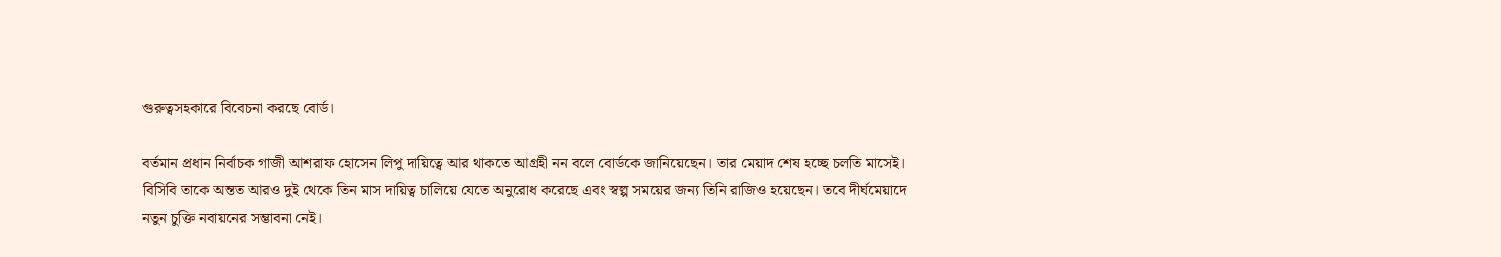গুরুত্বসহকারে বিবেচনা করছে বোর্ড।

বর্তমান প্রধান নির্বাচক গাজী আশরাফ হোসেন লিপু দায়িত্বে আর থাকতে আগ্রহী নন বলে বোর্ডকে জানিয়েছেন। তার মেয়াদ শেষ হচ্ছে চলতি মাসেই। বিসিবি তাকে অন্তত আরও দুই থেকে তিন মাস দায়িত্ব চালিয়ে যেতে অনুরোধ করেছে এবং স্বল্প সময়ের জন্য তিনি রাজিও হয়েছেন। তবে দীর্ঘমেয়াদে নতুন চুক্তি নবায়নের সম্ভাবনা নেই।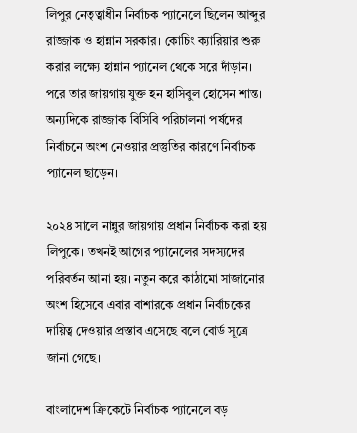লিপুর নেতৃত্বাধীন নির্বাচক প্যানেলে ছিলেন আব্দুর রাজ্জাক ও হান্নান সরকার। কোচিং ক্যারিয়ার শুরু করার লক্ষ্যে হান্নান প্যানেল থেকে সরে দাঁড়ান। পরে তার জায়গায় যুক্ত হন হাসিবুল হোসেন শান্ত। অন্যদিকে রাজ্জাক বিসিবি পরিচালনা পর্ষদের নির্বাচনে অংশ নেওয়ার প্রস্তুতির কারণে নির্বাচক প্যানেল ছাড়েন।

২০২৪ সালে নান্নুর জায়গায় প্রধান নির্বাচক করা হয় লিপুকে। তখনই আগের প্যানেলের সদস্যদের পরিবর্তন আনা হয়। নতুন করে কাঠামো সাজানোর অংশ হিসেবে এবার বাশারকে প্রধান নির্বাচকের দায়িত্ব দেওয়ার প্রস্তাব এসেছে বলে বোর্ড সূত্রে জানা গেছে।

বাংলাদেশ ক্রিকেটে নির্বাচক প্যানেলে বড়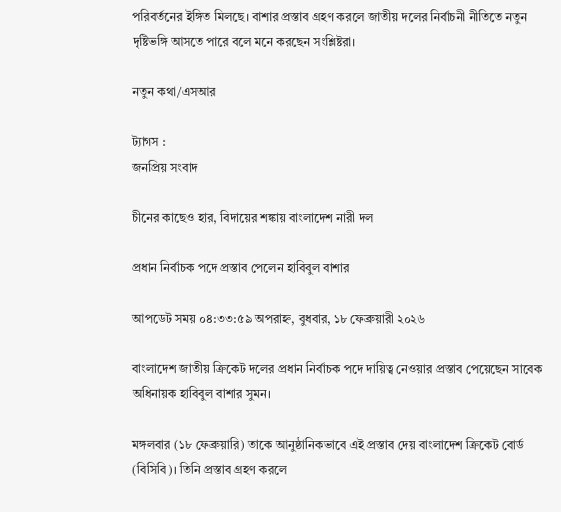পরিবর্তনের ইঙ্গিত মিলছে। বাশার প্রস্তাব গ্রহণ করলে জাতীয় দলের নির্বাচনী নীতিতে নতুন দৃষ্টিভঙ্গি আসতে পারে বলে মনে করছেন সংশ্লিষ্টরা।

নতুন কথা/এসআর

ট্যাগস :
জনপ্রিয় সংবাদ

চীনের কাছেও হার, বিদায়ের শঙ্কায় বাংলাদেশ নারী দল

প্রধান নির্বাচক পদে প্রস্তাব পেলেন হাবিবুল বাশার

আপডেট সময় ০৪:৩৩:৫৯ অপরাহ্ন, বুধবার, ১৮ ফেব্রুয়ারী ২০২৬

বাংলাদেশ জাতীয় ক্রিকেট দলের প্রধান নির্বাচক পদে দায়িত্ব নেওয়ার প্রস্তাব পেয়েছেন সাবেক অধিনায়ক হাবিবুল বাশার সুমন।

মঙ্গলবার (১৮ ফেব্রুয়ারি) তাকে আনুষ্ঠানিকভাবে এই প্রস্তাব দেয় বাংলাদেশ ক্রিকেট বোর্ড (বিসিবি)। তিনি প্রস্তাব গ্রহণ করলে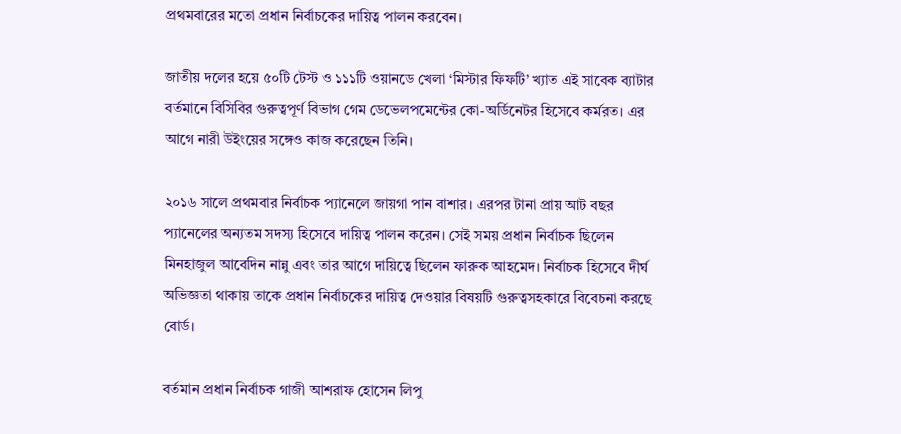প্রথমবারের মতো প্রধান নির্বাচকের দায়িত্ব পালন করবেন।

জাতীয় দলের হয়ে ৫০টি টেস্ট ও ১১১টি ওয়ানডে খেলা ‘মিস্টার ফিফটি’ খ্যাত এই সাবেক ব্যাটার বর্তমানে বিসিবির গুরুত্বপূর্ণ বিভাগ গেম ডেভেলপমেন্টের কো-অর্ডিনেটর হিসেবে কর্মরত। এর আগে নারী উইংয়ের সঙ্গেও কাজ করেছেন তিনি।

২০১৬ সালে প্রথমবার নির্বাচক প্যানেলে জায়গা পান বাশার। এরপর টানা প্রায় আট বছর প্যানেলের অন্যতম সদস্য হিসেবে দায়িত্ব পালন করেন। সেই সময় প্রধান নির্বাচক ছিলেন মিনহাজুল আবেদিন নান্নু এবং তার আগে দায়িত্বে ছিলেন ফারুক আহমেদ। নির্বাচক হিসেবে দীর্ঘ অভিজ্ঞতা থাকায় তাকে প্রধান নির্বাচকের দায়িত্ব দেওয়ার বিষয়টি গুরুত্বসহকারে বিবেচনা করছে বোর্ড।

বর্তমান প্রধান নির্বাচক গাজী আশরাফ হোসেন লিপু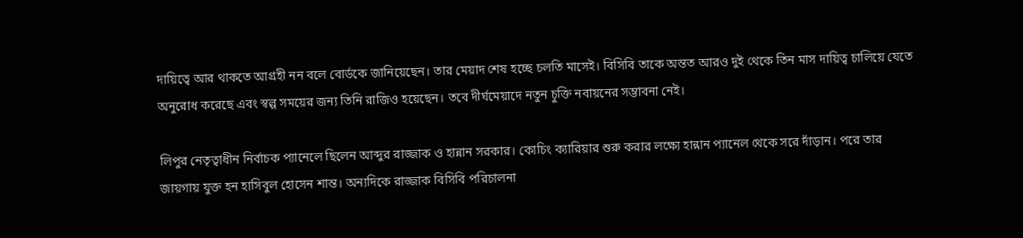দায়িত্বে আর থাকতে আগ্রহী নন বলে বোর্ডকে জানিয়েছেন। তার মেয়াদ শেষ হচ্ছে চলতি মাসেই। বিসিবি তাকে অন্তত আরও দুই থেকে তিন মাস দায়িত্ব চালিয়ে যেতে অনুরোধ করেছে এবং স্বল্প সময়ের জন্য তিনি রাজিও হয়েছেন। তবে দীর্ঘমেয়াদে নতুন চুক্তি নবায়নের সম্ভাবনা নেই।

লিপুর নেতৃত্বাধীন নির্বাচক প্যানেলে ছিলেন আব্দুর রাজ্জাক ও হান্নান সরকার। কোচিং ক্যারিয়ার শুরু করার লক্ষ্যে হান্নান প্যানেল থেকে সরে দাঁড়ান। পরে তার জায়গায় যুক্ত হন হাসিবুল হোসেন শান্ত। অন্যদিকে রাজ্জাক বিসিবি পরিচালনা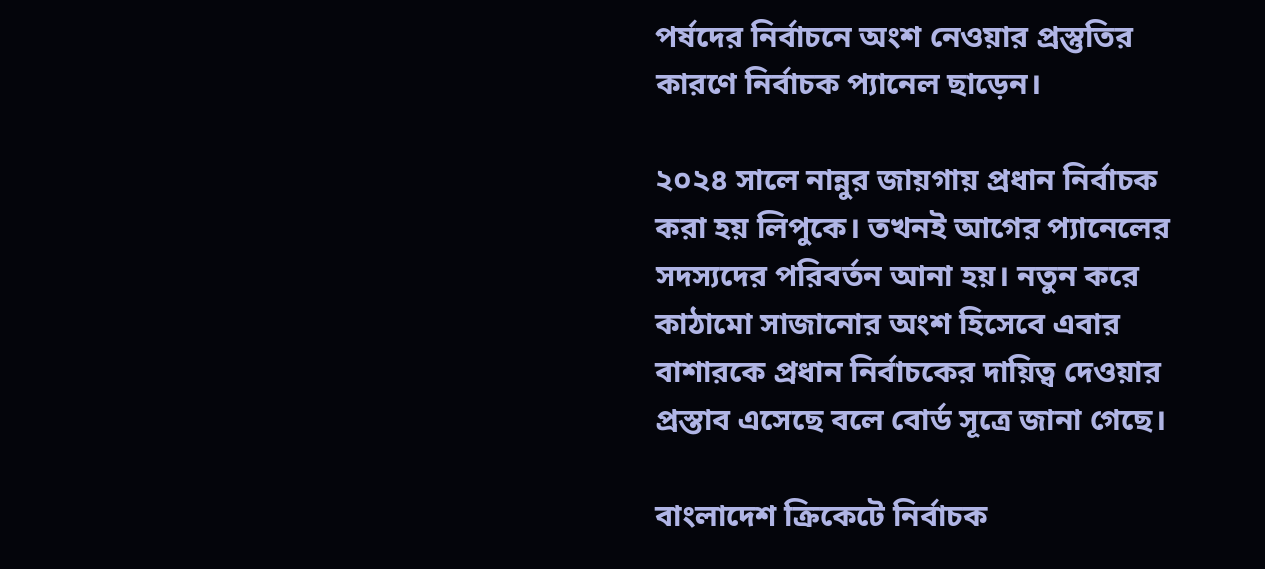পর্ষদের নির্বাচনে অংশ নেওয়ার প্রস্তুতির কারণে নির্বাচক প্যানেল ছাড়েন।

২০২৪ সালে নান্নুর জায়গায় প্রধান নির্বাচক করা হয় লিপুকে। তখনই আগের প্যানেলের সদস্যদের পরিবর্তন আনা হয়। নতুন করে কাঠামো সাজানোর অংশ হিসেবে এবার বাশারকে প্রধান নির্বাচকের দায়িত্ব দেওয়ার প্রস্তাব এসেছে বলে বোর্ড সূত্রে জানা গেছে।

বাংলাদেশ ক্রিকেটে নির্বাচক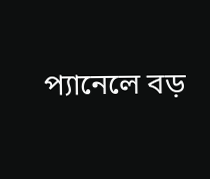প্যানেলে বড়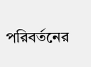পরিবর্তনের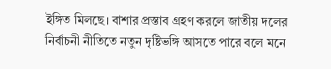ইঙ্গিত মিলছে। বাশার প্রস্তাব গ্রহণ করলে জাতীয় দলের নির্বাচনী নীতিতে নতুন দৃষ্টিভঙ্গি আসতে পারে বলে মনে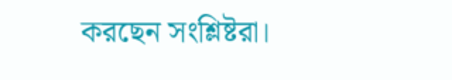করছেন সংশ্লিষ্টরা।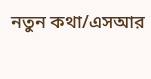নতুন কথা/এসআর